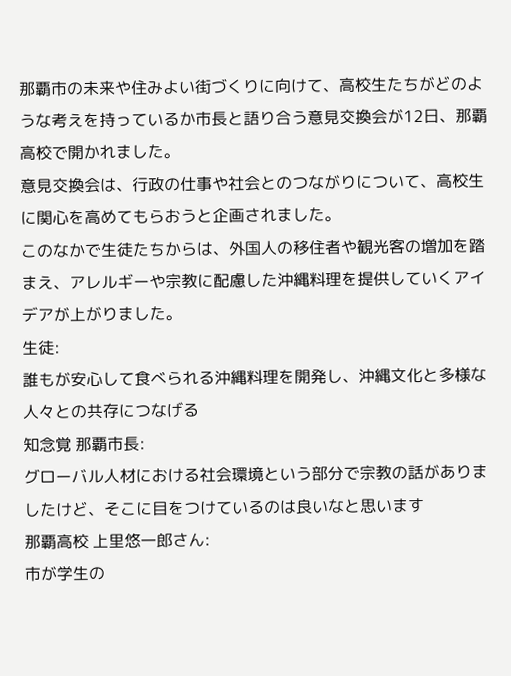那覇市の未来や住みよい街づくりに向けて、高校生たちがどのような考えを持っているか市長と語り合う意見交換会が12日、那覇高校で開かれました。
意見交換会は、行政の仕事や社会とのつながりについて、高校生に関心を高めてもらおうと企画されました。
このなかで生徒たちからは、外国人の移住者や観光客の増加を踏まえ、アレルギーや宗教に配慮した沖縄料理を提供していくアイデアが上がりました。
生徒:
誰もが安心して食べられる沖縄料理を開発し、沖縄文化と多様な人々との共存につなげる
知念覚 那覇市長:
グローバル人材における社会環境という部分で宗教の話がありましたけど、そこに目をつけているのは良いなと思います
那覇高校 上里悠一郎さん:
市が学生の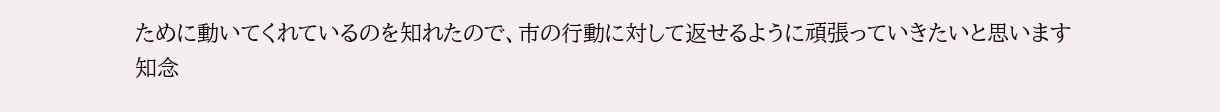ために動いてくれているのを知れたので、市の行動に対して返せるように頑張っていきたいと思います
知念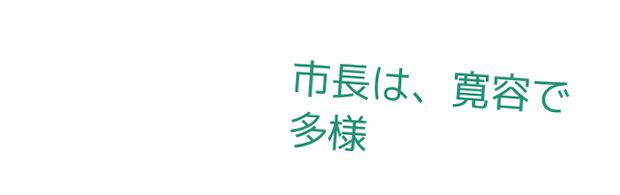市長は、寛容で多様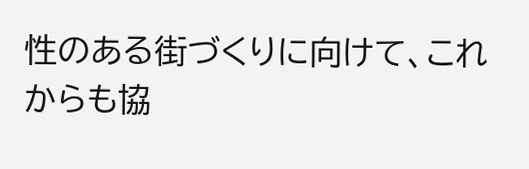性のある街づくりに向けて、これからも協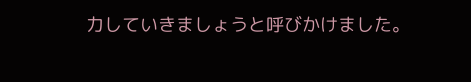力していきましょうと呼びかけました。